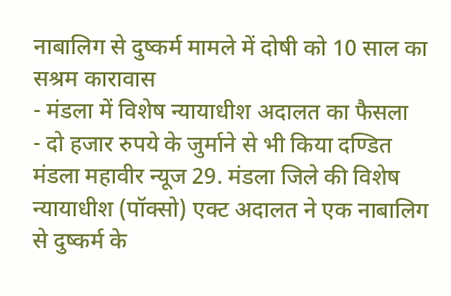नाबालिग से दुष्कर्म मामले में दोषी को 10 साल का सश्रम कारावास
- मंडला में विशेष न्यायाधीश अदालत का फैसला
- दो हजार रुपये के जुर्माने से भी किया दण्डित
मंडला महावीर न्यूज 29. मंडला जिले की विशेष न्यायाधीश (पॉक्सो) एक्ट अदालत ने एक नाबालिग से दुष्कर्म के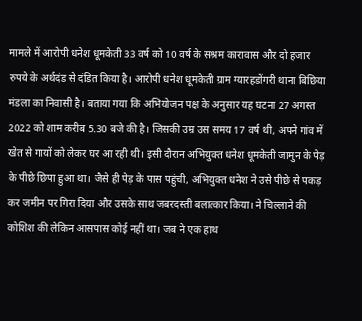मामले में आरोपी धनेश धूमकेती 33 वर्ष को 10 वर्ष के सश्रम कारावास और दो हजार रुपये के अर्थदंड से दंडित किया है। आरोपी धनेश धूमकेती ग्राम ग्यारहडोंगरी थाना बिछिया मंडला का निवासी है। बताया गया कि अभियोजन पक्ष के अनुसार यह घटना 27 अगस्त 2022 को शाम करीब 5.30 बजे की है। जिसकी उम्र उस समय 17 वर्ष थी, अपने गांव में खेत से गायों को लेकर घर आ रही थी। इसी दौरान अभियुक्त धनेश धूमकेती जामुन के पेड़ के पीछे छिपा हुआ था। जैसे ही पेड़ के पास पहुंची, अभियुक्त धनेश ने उसे पीछे से पकड़ कर जमीन पर गिरा दिया और उसके साथ जबरदस्ती बलात्कार किया। ने चिल्लाने की कोशिश की लेकिन आसपास कोई नहीं था। जब ने एक हाथ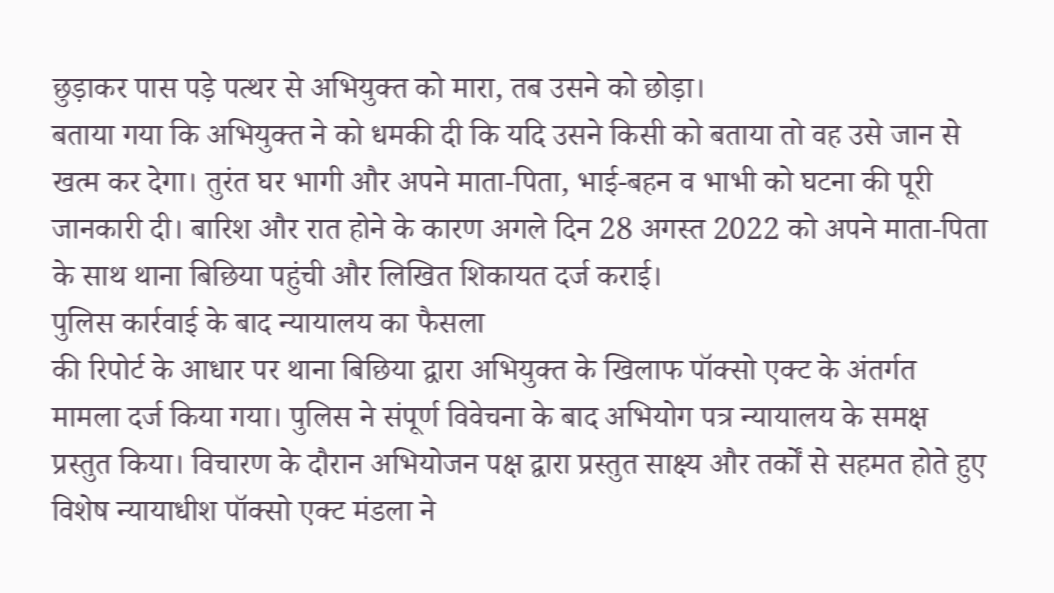छुड़ाकर पास पड़े पत्थर से अभियुक्त को मारा, तब उसने को छोड़ा।
बताया गया कि अभियुक्त ने को धमकी दी कि यदि उसने किसी को बताया तो वह उसे जान से खत्म कर देगा। तुरंत घर भागी और अपने माता-पिता, भाई-बहन व भाभी को घटना की पूरी जानकारी दी। बारिश और रात होने के कारण अगले दिन 28 अगस्त 2022 को अपने माता-पिता के साथ थाना बिछिया पहुंची और लिखित शिकायत दर्ज कराई।
पुलिस कार्रवाई के बाद न्यायालय का फैसला
की रिपोर्ट के आधार पर थाना बिछिया द्वारा अभियुक्त के खिलाफ पॉक्सो एक्ट के अंतर्गत मामला दर्ज किया गया। पुलिस ने संपूर्ण विवेचना के बाद अभियोग पत्र न्यायालय के समक्ष प्रस्तुत किया। विचारण के दौरान अभियोजन पक्ष द्वारा प्रस्तुत साक्ष्य और तर्कों से सहमत होते हुए विशेष न्यायाधीश पॉक्सो एक्ट मंडला ने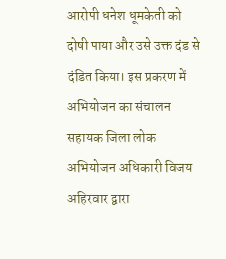आरोपी धनेश धूमकेती को दोषी पाया और उसे उक्त दंड से दंडित किया। इस प्रकरण में अभियोजन का संचालन सहायक जिला लोक अभियोजन अधिकारी विजय अहिरवार द्वारा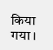किया गया।